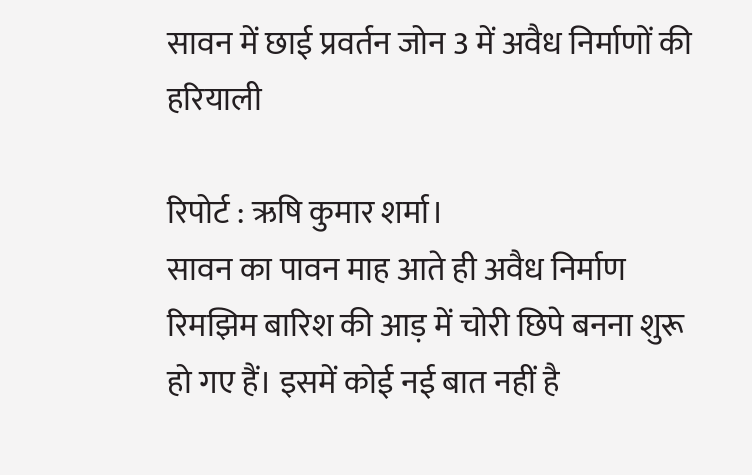सावन में छाई प्रवर्तन जोन 3 में अवैध निर्माणों की हरियाली

रिपोर्ट : ऋषि कुमार शर्मा।
सावन का पावन माह आते ही अवैध निर्माण रिमझिम बारिश की आड़ में चोरी छिपे बनना शुरू हो गए हैं। इसमें कोई नई बात नहीं है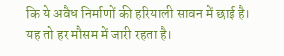कि ये अवैध निर्माणों की हरियाली सावन में छाई है। यह तो हर मौसम में जारी रहता है।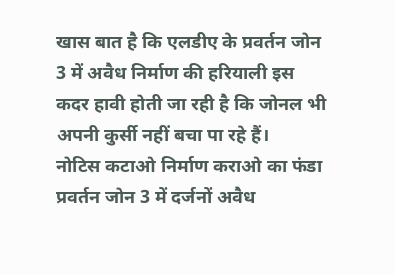खास बात है कि एलडीए के प्रवर्तन जोन 3 में अवैध निर्माण की हरियाली इस कदर हावी होती जा रही है कि जोनल भी अपनी कुर्सी नहीं बचा पा रहे हैं।
नोटिस कटाओ निर्माण कराओ का फंडा
प्रवर्तन जोन 3 में दर्जनों अवैध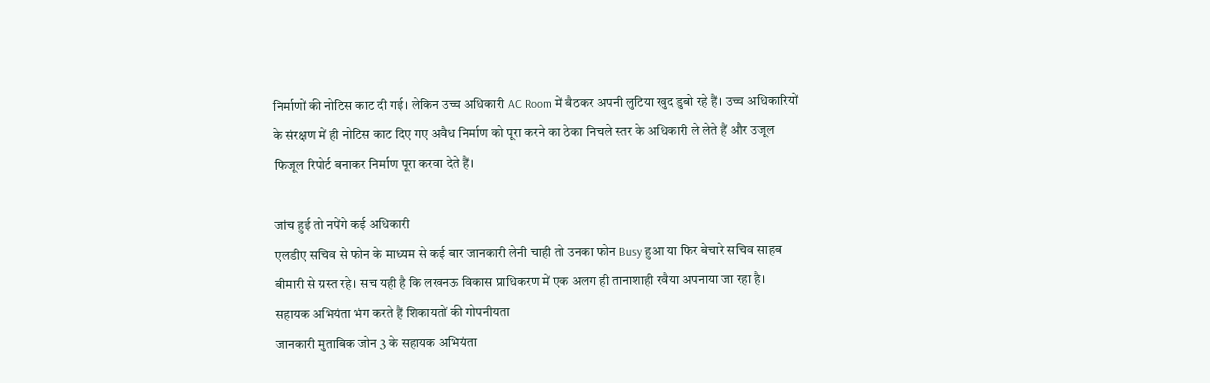निर्माणों की नोटिस काट दी गई। लेकिन उच्च अधिकारी AC Room में बैठकर अपनी लुटिया खुद डुबो रहे हैं। उच्च अधिकारियों के संरक्षण में ही नोटिस काट दिए गए अवैध निर्माण को पूरा करने का ठेका निचले स्तर के अधिकारी ले लेते हैं और उजूल फिजूल रिपोर्ट बनाकर निर्माण पूरा करवा देते हैं।

जांच हुई तो नपेंगे कई अधिकारी
एलडीए सचिव से फोन के माध्यम से कई बार जानकारी लेनी चाही तो उनका फोन Busy हुआ या फिर बेचारे सचिव साहब बीमारी से ग्रस्त रहे। सच यही है कि लखनऊ विकास प्राधिकरण में एक अलग ही तानाशाही रवैया अपनाया जा रहा है।
सहायक अभियंता भंग करते हैं शिकायतों की गोपनीयता
जानकारी मुताबिक जोन 3 के सहायक अभियंता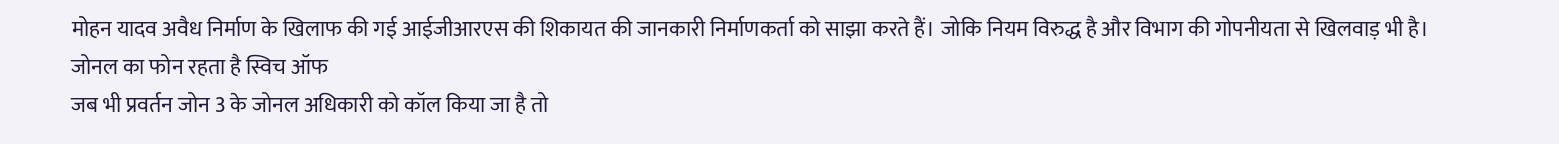मोहन यादव अवैध निर्माण के खिलाफ की गई आईजीआरएस की शिकायत की जानकारी निर्माणकर्ता को साझा करते हैं। जोकि नियम विरुद्ध है और विभाग की गोपनीयता से खिलवाड़ भी है।
जोनल का फोन रहता है स्विच ऑफ
जब भी प्रवर्तन जोन 3 के जोनल अधिकारी को कॉल किया जा है तो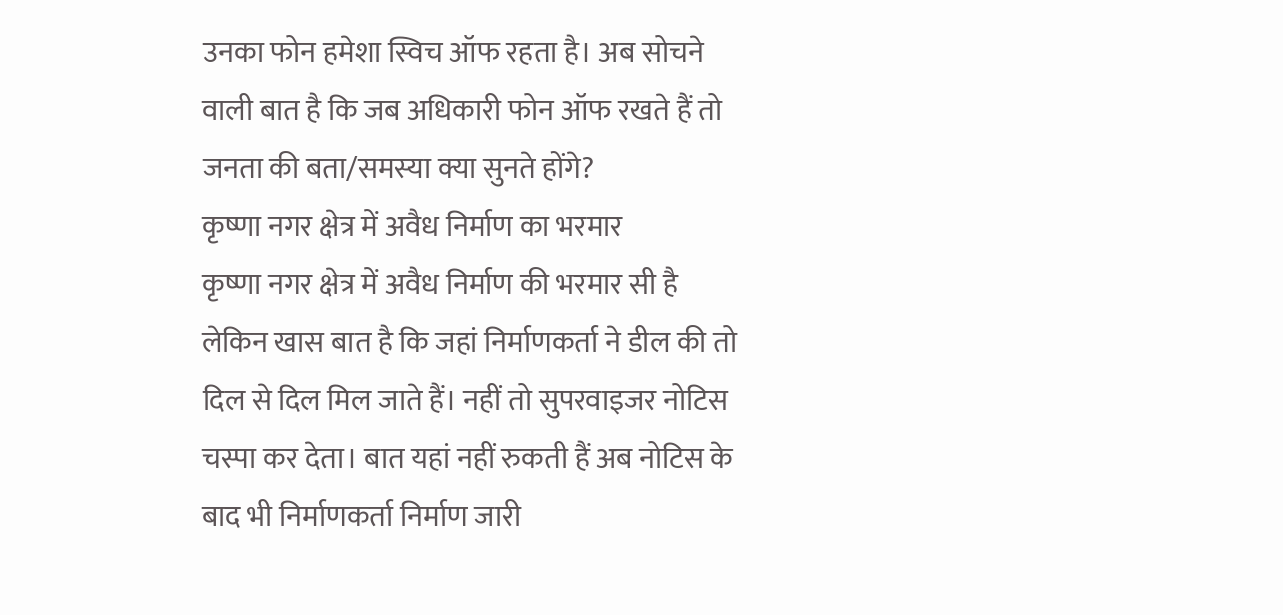उनका फोन हमेशा स्विच ऑफ रहता है। अब सोचने वाली बात है कि जब अधिकारी फोन ऑफ रखते हैं तो जनता की बता/समस्या क्या सुनते होंगे?
कृष्णा नगर क्षेत्र में अवैध निर्माण का भरमार
कृष्णा नगर क्षेत्र में अवैध निर्माण की भरमार सी है लेकिन खास बात है कि जहां निर्माणकर्ता ने डील की तो दिल से दिल मिल जाते हैं। नहीं तो सुपरवाइजर नोटिस चस्पा कर देता। बात यहां नहीं रुकती हैं अब नोटिस के बाद भी निर्माणकर्ता निर्माण जारी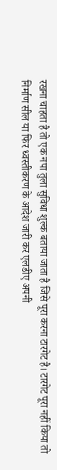रखना चाहता है तो एक नपा तुला सुविधा शुल्क बताया जाता है जिसे पूरा करना टारगेट है। टारगेट पूरा नहीं किया तो निर्माण सील या फिर ध्वस्तीकरण के आदेश जारी कर एलडीए अपनी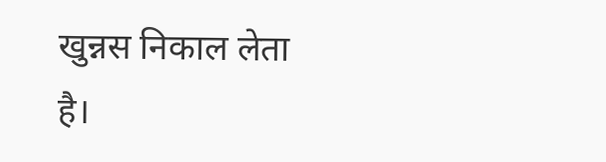खुन्नस निकाल लेता है।